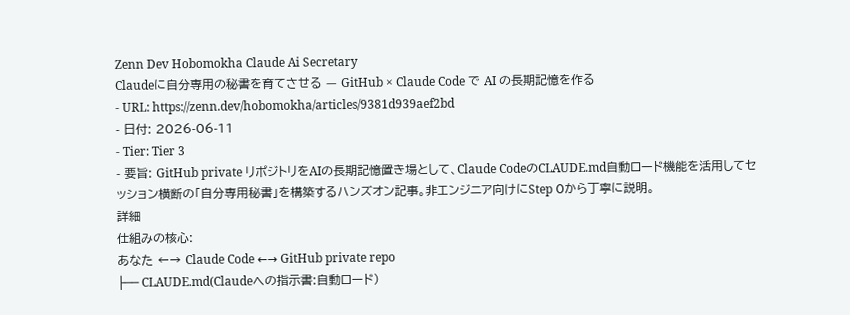Zenn Dev Hobomokha Claude Ai Secretary
Claudeに自分専用の秘書を育てさせる — GitHub × Claude Code で AI の長期記憶を作る
- URL: https://zenn.dev/hobomokha/articles/9381d939aef2bd
- 日付: 2026-06-11
- Tier: Tier 3
- 要旨: GitHub private リポジトリをAIの長期記憶置き場として、Claude CodeのCLAUDE.md自動ロード機能を活用してセッション横断の「自分専用秘書」を構築するハンズオン記事。非エンジニア向けにStep 0から丁寧に説明。
詳細
仕組みの核心:
あなた ←→ Claude Code ←→ GitHub private repo
├── CLAUDE.md(Claudeへの指示書:自動ロード)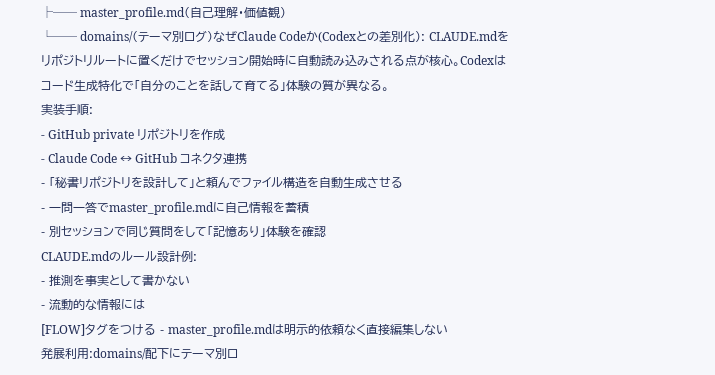├── master_profile.md(自己理解・価値観)
└── domains/(テーマ別ログ)なぜClaude Codeか(Codexとの差別化): CLAUDE.mdをリポジトリルートに置くだけでセッション開始時に自動読み込みされる点が核心。Codexはコード生成特化で「自分のことを話して育てる」体験の質が異なる。
実装手順:
- GitHub private リポジトリを作成
- Claude Code ↔ GitHub コネクタ連携
- 「秘書リポジトリを設計して」と頼んでファイル構造を自動生成させる
- 一問一答でmaster_profile.mdに自己情報を蓄積
- 別セッションで同じ質問をして「記憶あり」体験を確認
CLAUDE.mdのルール設計例:
- 推測を事実として書かない
- 流動的な情報には
[FLOW]タグをつける - master_profile.mdは明示的依頼なく直接編集しない
発展利用:domains/配下にテーマ別ロ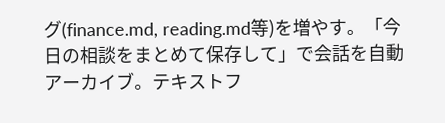グ(finance.md, reading.md等)を増やす。「今日の相談をまとめて保存して」で会話を自動アーカイブ。テキストフ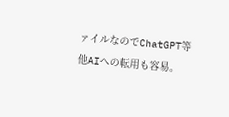ァイルなのでChatGPT等他AIへの転用も容易。